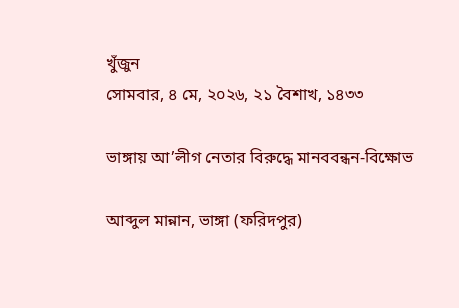খুঁজুন
সোমবার, ৪ মে, ২০২৬, ২১ বৈশাখ, ১৪৩৩

ভাঙ্গায় আ’লীগ নেতার বিরুদ্ধে মানববন্ধন-বিক্ষোভ

আব্দুল মান্নান, ভাঙ্গা (ফরিদপুর)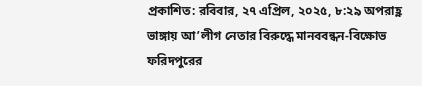প্রকাশিত: রবিবার, ২৭ এপ্রিল, ২০২৫, ৮:২৯ অপরাহ্ণ
ভাঙ্গায় আ’লীগ নেতার বিরুদ্ধে মানববন্ধন-বিক্ষোভ
ফরিদপুরের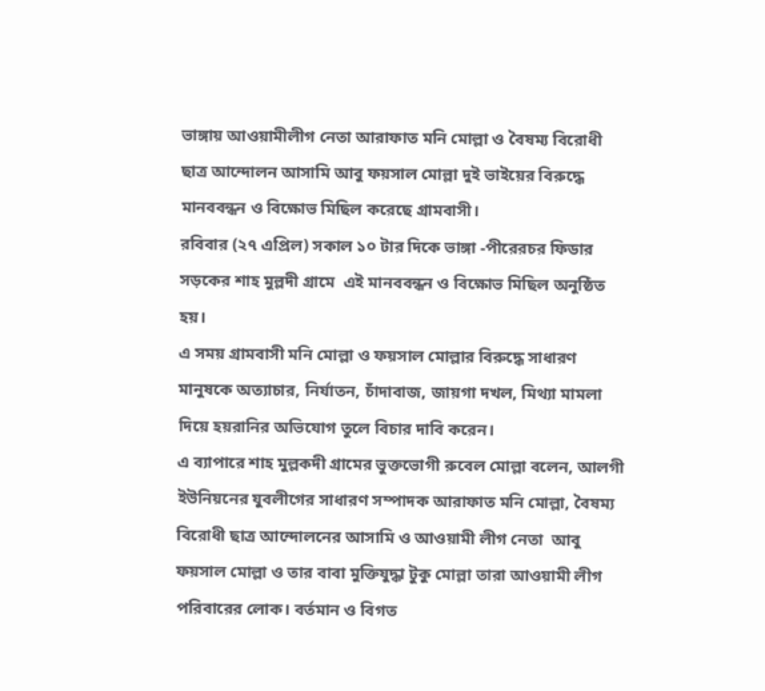ভাঙ্গায় আওয়ামীলীগ নেতা আরাফাত মনি মোল্লা ও বৈষম্য বিরোধী ছাত্র আন্দোলন আসামি আবু ফয়সাল মোল্লা দুই ভাইয়ের বিরুদ্ধে মানববন্ধন ও বিক্ষোভ মিছিল করেছে গ্রামবাসী।
রবিবার (২৭ এপ্রিল) সকাল ১০ টার দিকে ভাঙ্গা -পীরেরচর ফিডার সড়কের শাহ মুল্লদী গ্রামে  এই মানববন্ধন ও বিক্ষোভ মিছিল অনুষ্ঠিত হয়।
এ সময় গ্রামবাসী মনি মোল্লা ও ফয়সাল মোল্লার বিরুদ্ধে সাধারণ মানুষকে অত্যাচার, নির্যাতন, চাঁদাবাজ, জায়গা দখল, মিথ্যা মামলা দিয়ে হয়রানির অভিযোগ তুলে বিচার দাবি করেন।
এ ব্যাপারে শাহ মুল্লকদী গ্রামের ভুক্তভোগী রুবেল মোল্লা বলেন, আলগী ইউনিয়নের যুবলীগের সাধারণ সম্পাদক আরাফাত মনি মোল্লা, বৈষম্য বিরোধী ছাত্র আন্দোলনের আসামি ও আওয়ামী লীগ নেতা  আবু ফয়সাল মোল্লা ও তার বাবা মুক্তিযুদ্ধা টুকু মোল্লা তারা আওয়ামী লীগ পরিবারের লোক। বর্তমান ও বিগত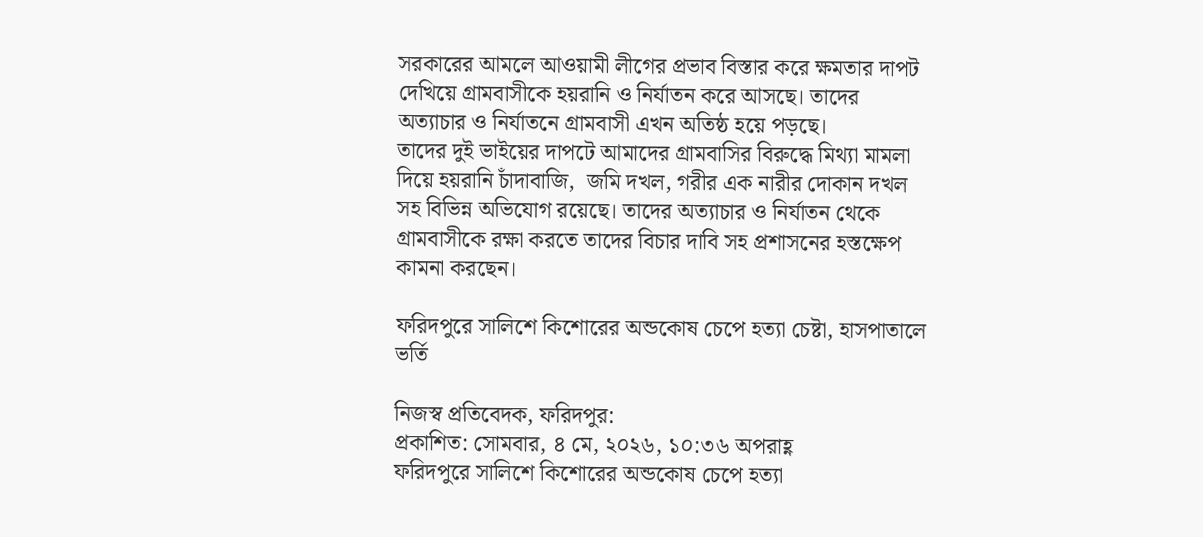সরকারের আমলে আওয়ামী লীগের প্রভাব বিস্তার করে ক্ষমতার দাপট দেখিয়ে গ্রামবাসীকে হয়রানি ও নির্যাতন করে আসছে। তাদের অত্যাচার ও নির্যাতনে গ্রামবাসী এখন অতিষ্ঠ হয়ে পড়ছে।
তাদের দুই ভাইয়ের দাপটে আমাদের গ্রামবাসির বিরুদ্ধে মিথ্যা মামলা দিয়ে হয়রানি চাঁদাবাজি,  জমি দখল, গরীর এক নারীর দোকান দখল সহ বিভিন্ন অভিযোগ রয়েছে। তাদের অত্যাচার ও নির্যাতন থেকে গ্রামবাসীকে রক্ষা করতে তাদের বিচার দাবি সহ প্রশাসনের হস্তক্ষেপ কামনা করছেন।

ফরিদপুরে সালিশে কিশোরের অন্ডকোষ চেপে হত্যা চেষ্টা, হাসপাতালে ভর্তি

নিজস্ব প্রতিবেদক, ফরিদপুর:
প্রকাশিত: সোমবার, ৪ মে, ২০২৬, ১০:৩৬ অপরাহ্ণ
ফরিদপুরে সালিশে কিশোরের অন্ডকোষ চেপে হত্যা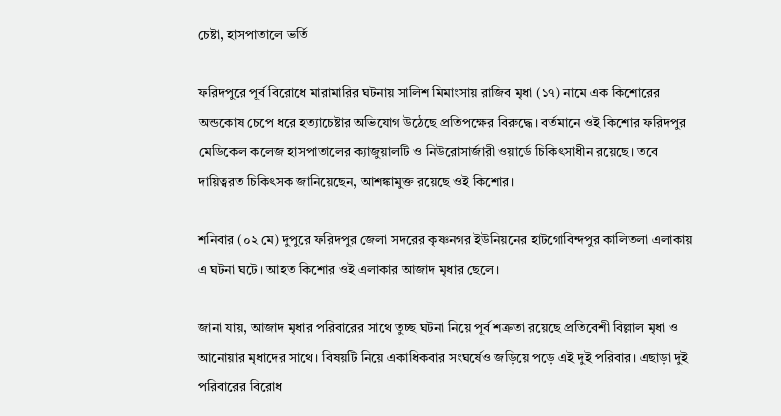চেষ্টা, হাসপাতালে ভর্তি

ফরিদপুরে পূর্ব বিরোধে মারামারির ঘটনায় সালিশ মিমাংসায় রাজিব মৃধা (১৭) নামে এক কিশোরের অন্ডকোষ চেপে ধরে হত্যাচেষ্টার অভিযোগ উঠেছে প্রতিপক্ষের বিরুদ্ধে। বর্তমানে ওই কিশোর ফরিদপুর মেডিকেল কলেজ হাসপাতালের ক্যাজুয়ালটি ও নিউরোসার্জারী ওয়ার্ডে চিকিৎসাধীন রয়েছে। তবে দায়িত্বরত চিকিৎসক জানিয়েছেন, আশঙ্কামুক্ত রয়েছে ওই কিশোর।

শনিবার (০২ মে) দুপুরে ফরিদপুর জেলা সদরের কৃষ্ণনগর ইউনিয়নের হাটগোবিন্দপুর কালিতলা এলাকায় এ ঘটনা ঘটে। আহত কিশোর ওই এলাকার আজাদ মৃধার ছেলে।

জানা যায়, আজাদ মৃধার পরিবারের সাথে তুচ্ছ ঘটনা নিয়ে পূর্ব শত্রুতা রয়েছে প্রতিবেশী বিল্লাল মৃধা ও আনোয়ার মৃধাদের সাথে। বিষয়টি নিয়ে একাধিকবার সংঘর্ষেও জড়িয়ে পড়ে এই দুই পরিবার। এছাড়া দুই পরিবারের বিরোধ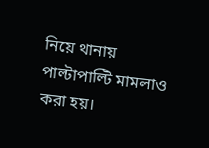নিয়ে থানায় পাল্টাপাল্টি মামলাও করা হয়।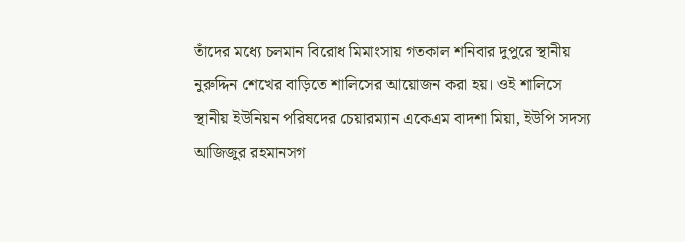তাঁদের মধ্যে চলমান বিরোধ মিমাংসায় গতকাল শনিবার দুপুরে স্থানীয় নুরুদ্দিন শেখের বাড়িতে শালিসের আয়োজন করা হয়। ওই শালিসে স্থানীয় ইউনিয়ন পরিষদের চেয়ারম্যান একেএম বাদশা মিয়া, ইউপি সদস্য আজিজুর রহমানসগ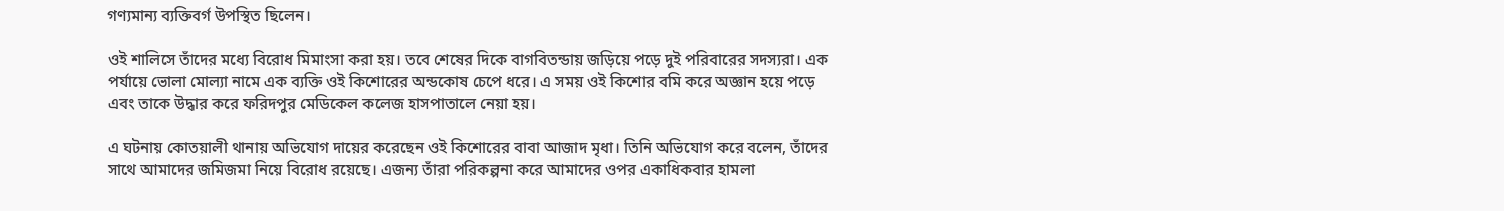গণ্যমান্য ব্যক্তিবর্গ উপস্থিত ছিলেন।

ওই শালিসে তাঁদের মধ্যে বিরোধ মিমাংসা করা হয়। তবে শেষের দিকে বাগবিতন্ডায় জড়িয়ে পড়ে দুই পরিবারের সদস্যরা। এক পর্যায়ে ভোলা মোল্যা নামে এক ব্যক্তি ওই কিশোরের অন্ডকোষ চেপে ধরে। এ সময় ওই কিশোর বমি করে অজ্ঞান হয়ে পড়ে এবং তাকে উদ্ধার করে ফরিদপুর মেডিকেল কলেজ হাসপাতালে নেয়া হয়।

এ ঘটনায় কোতয়ালী থানায় অভিযোগ দায়ের করেছেন ওই কিশোরের বাবা আজাদ মৃধা। তিনি অভিযোগ করে বলেন, তাঁদের সাথে আমাদের জমিজমা নিয়ে বিরোধ রয়েছে। এজন্য তাঁরা পরিকল্পনা করে আমাদের ওপর একাধিকবার হামলা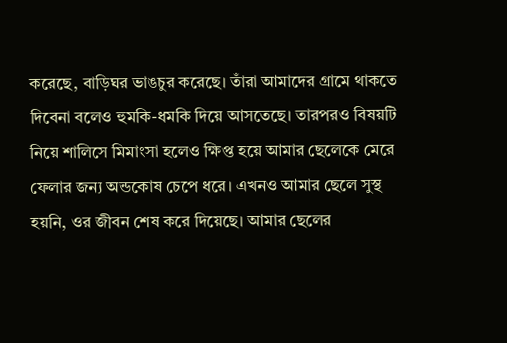করেছে, বাড়িঘর ভাঙচুর করেছে। তাঁরা আমাদের গ্রামে থাকতে দিবেনা বলেও হুমকি-ধমকি দিয়ে আসতেছে। তারপরও বিষয়টি নিয়ে শালিসে মিমাংসা হলেও ক্ষিপ্ত হয়ে আমার ছেলেকে মেরে ফেলার জন্য অন্ডকোষ চেপে ধরে। এখনও আমার ছেলে সুস্থ হয়নি, ওর জীবন শেষ করে দিয়েছে। আমার ছেলের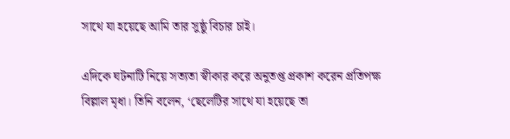সাথে যা হয়েছে আমি তার সুষ্ঠু বিচার চাই।

এদিকে ঘটনাটি নিয়ে সত্যতা স্বীকার করে অনুতপ্ত প্রকাশ করেন প্রতিপক্ষ বিল্লাল মৃধা। তিনি বলেন, ‘ছেলেটির সাথে যা হয়েছে তা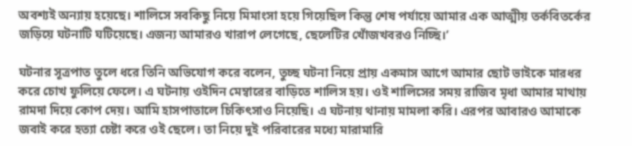অবশ্যই অন্যায় হয়েছে। শালিসে সবকিছু নিয়ে মিমাংসা হয়ে গিয়েছিল কিন্তু শেষ পর্যায়ে আমার এক আত্মীয় তর্কবিতর্কের জড়িয়ে ঘটনাটি ঘটিয়েছে। এজন্য আমারও খারাপ লেগেছে, ছেলেটির খোঁজখবরও নিচ্ছি।’

ঘটনার সূত্রপাত তুলে ধরে তিনি অভিযোগ করে বলেন, তুচ্ছ ঘটনা নিয়ে প্রায় একমাস আগে আমার ছোট ভাইকে মারধর করে চোখ ফুলিয়ে ফেলে। এ ঘটনায় ওইদিন মেম্বারের বাড়িতে শালিস হয়। ওই শালিসের সময় রাজিব মৃধা আমার মাথায় রামদা দিয়ে কোপ দেয়। আমি হাসপাতালে চিকিৎসাও নিয়েছি। এ ঘটনায় থানায় মামলা করি। এরপর আবারও আমাকে জবাই করে হত্যা চেষ্টা করে ওই ছেলে। তা নিয়ে দুই পরিবারের মধ্যে মারামারি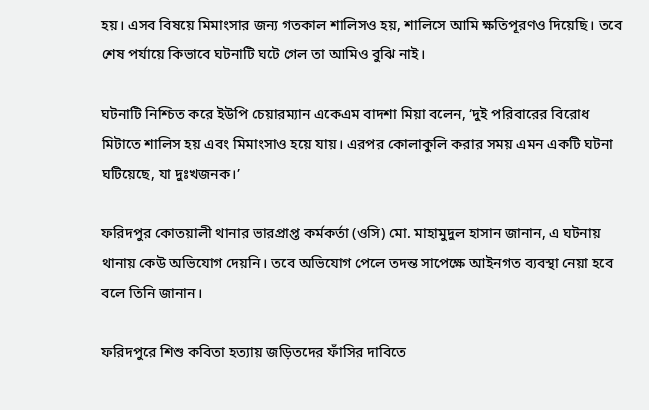হয়। এসব বিষয়ে মিমাংসার জন্য গতকাল শালিসও হয়, শালিসে আমি ক্ষতিপূরণও দিয়েছি। তবে শেষ পর্যায়ে কিভাবে ঘটনাটি ঘটে গেল তা আমিও বুঝি নাই।

ঘটনাটি নিশ্চিত করে ইউপি চেয়ারম্যান একেএম বাদশা মিয়া বলেন, ‘দুই পরিবারের বিরোধ মিটাতে শালিস হয় এবং মিমাংসাও হয়ে যায়। এরপর কোলাকুলি করার সময় এমন একটি ঘটনা ঘটিয়েছে, যা দুঃখজনক।’

ফরিদপুর কোতয়ালী থানার ভারপ্রাপ্ত কর্মকর্তা (ওসি) মো. মাহামুদুল হাসান জানান, এ ঘটনায় থানায় কেউ অভিযোগ দেয়নি। তবে অভিযোগ পেলে তদন্ত সাপেক্ষে আইনগত ব্যবস্থা নেয়া হবে বলে তিনি জানান।

ফরিদপুরে শিশু কবিতা হত্যায় জড়িতদের ফাঁসির দাবিতে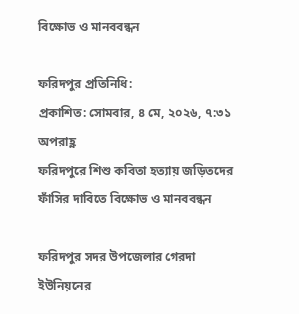বিক্ষোভ ও মানববন্ধন

ফরিদপুর প্রতিনিধি:
প্রকাশিত: সোমবার, ৪ মে, ২০২৬, ৭:৩১ অপরাহ্ণ
ফরিদপুরে শিশু কবিতা হত্যায় জড়িতদের ফাঁসির দাবিতে বিক্ষোভ ও মানববন্ধন

ফরিদপুর সদর উপজেলার গেরদা ইউনিয়নের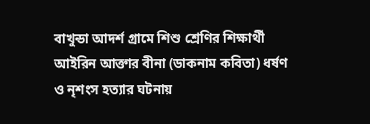বাখুন্ডা আদর্শ গ্রামে শিশু শ্রেণির শিক্ষার্থী আইরিন আক্তার বীনা (ডাকনাম কবিতা) ধর্ষণ ও নৃশংস হত্যার ঘটনায়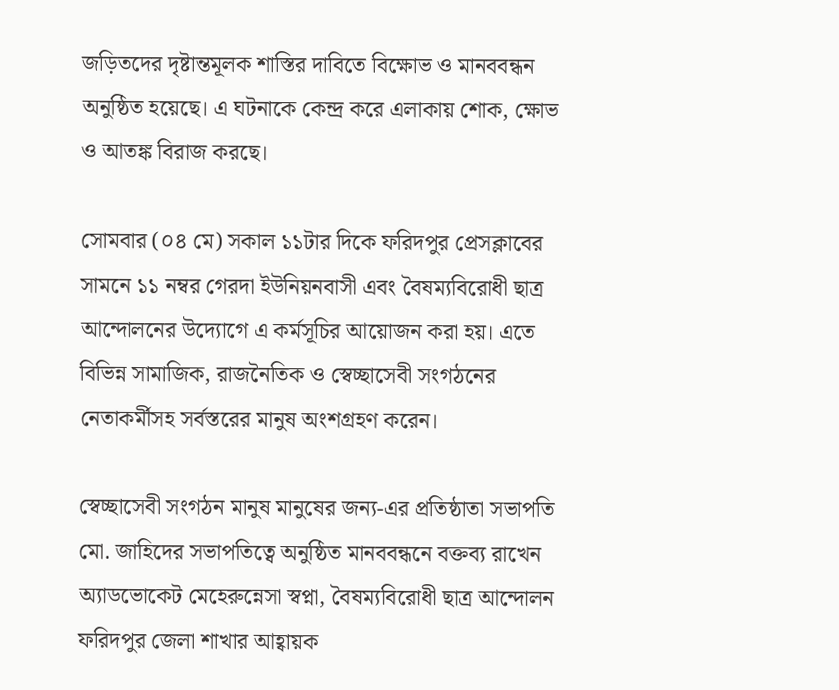জড়িতদের দৃষ্টান্তমূলক শাস্তির দাবিতে বিক্ষোভ ও মানববন্ধন অনুষ্ঠিত হয়েছে। এ ঘটনাকে কেন্দ্র করে এলাকায় শোক, ক্ষোভ ও আতঙ্ক বিরাজ করছে।

সোমবার (০৪ মে) সকাল ১১টার দিকে ফরিদপুর প্রেসক্লাবের সামনে ১১ নম্বর গেরদা ইউনিয়নবাসী এবং বৈষম্যবিরোধী ছাত্র আন্দোলনের উদ্যোগে এ কর্মসূচির আয়োজন করা হয়। এতে বিভিন্ন সামাজিক, রাজনৈতিক ও স্বেচ্ছাসেবী সংগঠনের নেতাকর্মীসহ সর্বস্তরের মানুষ অংশগ্রহণ করেন।

স্বেচ্ছাসেবী সংগঠন মানুষ মানুষের জন্য-এর প্রতিষ্ঠাতা সভাপতি মো. জাহিদের সভাপতিত্বে অনুষ্ঠিত মানববন্ধনে বক্তব্য রাখেন অ্যাডভোকেট মেহেরুন্নেসা স্বপ্না, বৈষম্যবিরোধী ছাত্র আন্দোলন ফরিদপুর জেলা শাখার আহ্বায়ক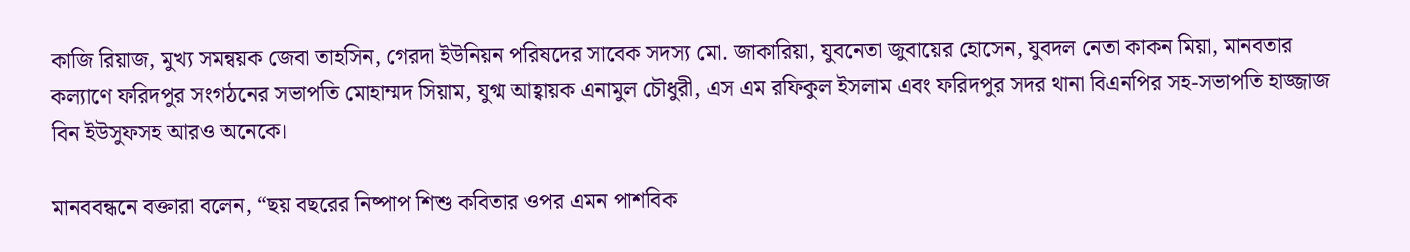কাজি রিয়াজ, মুখ্য সমন্বয়ক জেবা তাহসিন, গেরদা ইউনিয়ন পরিষদের সাবেক সদস্য মো. জাকারিয়া, যুবনেতা জুবায়ের হোসেন, যুবদল নেতা কাকন মিয়া, মানবতার কল্যাণে ফরিদপুর সংগঠনের সভাপতি মোহাম্মদ সিয়াম, যুগ্ম আহ্বায়ক এনামুল চৌধুরী, এস এম রফিকুল ইসলাম এবং ফরিদপুর সদর থানা বিএনপির সহ-সভাপতি হাজ্জাজ বিন ইউসুফসহ আরও অনেকে।

মানববন্ধনে বক্তারা বলেন, “ছয় বছরের নিষ্পাপ শিশু কবিতার ওপর এমন পাশবিক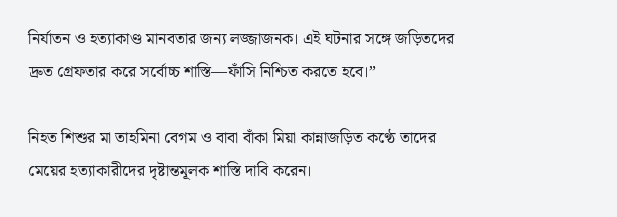নির্যাতন ও হত্যাকাণ্ড মানবতার জন্য লজ্জাজনক। এই ঘটনার সঙ্গে জড়িতদের দ্রুত গ্রেফতার করে সর্বোচ্চ শাস্তি—ফাঁসি নিশ্চিত করতে হবে।”

নিহত শিশুর মা তাহমিনা বেগম ও বাবা বাঁকা মিয়া কান্নাজড়িত কণ্ঠে তাদের মেয়ের হত্যাকারীদের দৃষ্টান্তমূলক শাস্তি দাবি করেন।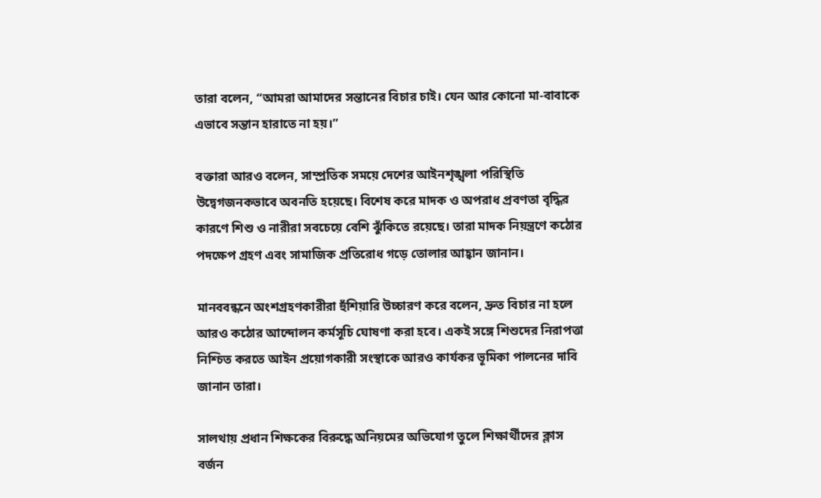তারা বলেন, “আমরা আমাদের সন্তানের বিচার চাই। যেন আর কোনো মা-বাবাকে এভাবে সন্তান হারাতে না হয়।”

বক্তারা আরও বলেন, সাম্প্রতিক সময়ে দেশের আইনশৃঙ্খলা পরিস্থিতি উদ্বেগজনকভাবে অবনতি হয়েছে। বিশেষ করে মাদক ও অপরাধ প্রবণতা বৃদ্ধির কারণে শিশু ও নারীরা সবচেয়ে বেশি ঝুঁকিতে রয়েছে। তারা মাদক নিয়ন্ত্রণে কঠোর পদক্ষেপ গ্রহণ এবং সামাজিক প্রতিরোধ গড়ে তোলার আহ্বান জানান।

মানববন্ধনে অংশগ্রহণকারীরা হুঁশিয়ারি উচ্চারণ করে বলেন, দ্রুত বিচার না হলে আরও কঠোর আন্দোলন কর্মসূচি ঘোষণা করা হবে। একই সঙ্গে শিশুদের নিরাপত্তা নিশ্চিত করতে আইন প্রয়োগকারী সংস্থাকে আরও কার্যকর ভূমিকা পালনের দাবি জানান তারা।

সালথায় প্রধান শিক্ষকের বিরুদ্ধে অনিয়মের অভিযোগ তুলে শিক্ষার্থীদের ক্লাস বর্জন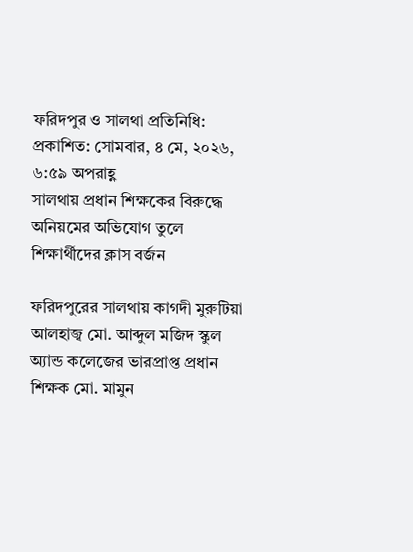ফরিদপুর ও সালথা প্রতিনিধি:
প্রকাশিত: সোমবার, ৪ মে, ২০২৬, ৬:৫৯ অপরাহ্ণ
সালথায় প্রধান শিক্ষকের বিরুদ্ধে অনিয়মের অভিযোগ তুলে শিক্ষার্থীদের ক্লাস বর্জন

ফরিদপুরের সালথায় কাগদী মুরুটিয়া আলহাজ্ব মো. আব্দুল মজিদ স্কুল অ্যান্ড কলেজের ভারপ্রাপ্ত প্রধান শিক্ষক মো. মামুন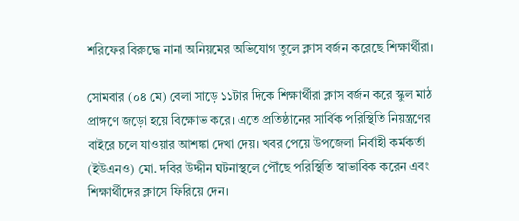শরিফের বিরুদ্ধে নানা অনিয়মের অভিযোগ তুলে ক্লাস বর্জন করেছে শিক্ষার্থীরা।

সোমবার (০৪ মে) বেলা সাড়ে ১১টার দিকে শিক্ষার্থীরা ক্লাস বর্জন করে স্কুল মাঠ প্রাঙ্গণে জড়ো হয়ে বিক্ষোভ করে। এতে প্রতিষ্ঠানের সার্বিক পরিস্থিতি নিয়ন্ত্রণের বাইরে চলে যাওয়ার আশঙ্কা দেখা দেয়। খবর পেয়ে উপজেলা নির্বাহী কর্মকর্তা (ইউএনও) মো. দবির উদ্দীন ঘটনাস্থলে পৌঁছে পরিস্থিতি স্বাভাবিক করেন এবং শিক্ষার্থীদের ক্লাসে ফিরিয়ে দেন।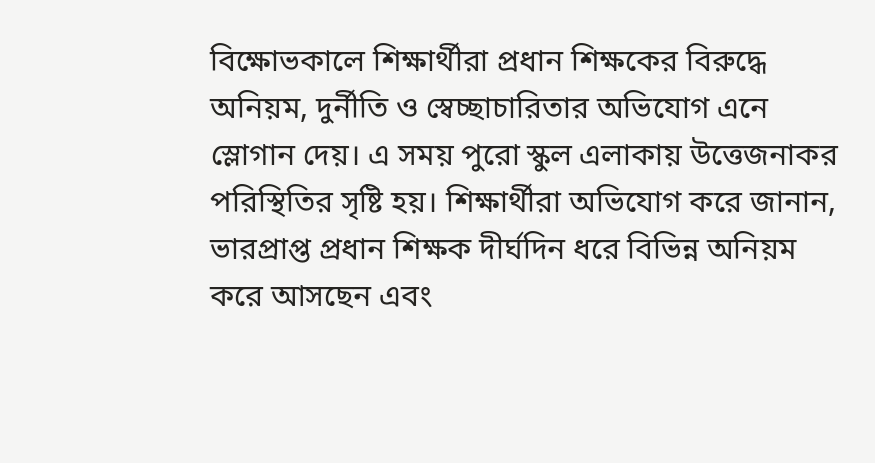বিক্ষোভকালে শিক্ষার্থীরা প্রধান শিক্ষকের বিরুদ্ধে অনিয়ম, দুর্নীতি ও স্বেচ্ছাচারিতার অভিযোগ এনে স্লোগান দেয়। এ সময় পুরো স্কুল এলাকায় উত্তেজনাকর পরিস্থিতির সৃষ্টি হয়। শিক্ষার্থীরা অভিযোগ করে জানান, ভারপ্রাপ্ত প্রধান শিক্ষক দীর্ঘদিন ধরে বিভিন্ন অনিয়ম করে আসছেন এবং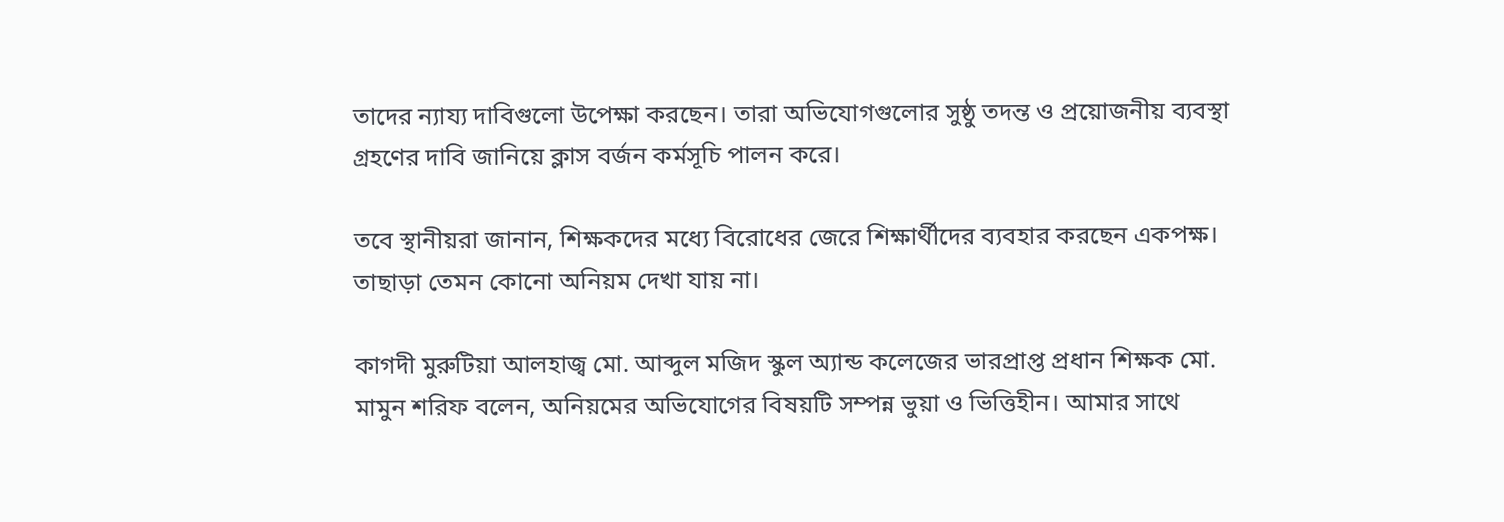তাদের ন্যায্য দাবিগুলো উপেক্ষা করছেন। তারা অভিযোগগুলোর সুষ্ঠু তদন্ত ও প্রয়োজনীয় ব্যবস্থা গ্রহণের দাবি জানিয়ে ক্লাস বর্জন কর্মসূচি পালন করে।

তবে স্থানীয়রা জানান, শিক্ষকদের মধ্যে বিরোধের জেরে শিক্ষার্থীদের ব্যবহার করছেন একপক্ষ। তাছাড়া তেমন কোনো অনিয়ম দেখা যায় না।

কাগদী মুরুটিয়া আলহাজ্ব মো. আব্দুল মজিদ স্কুল অ্যান্ড কলেজের ভারপ্রাপ্ত প্রধান শিক্ষক মো. মামুন শরিফ বলেন, অনিয়মের অভিযোগের বিষয়টি সম্পন্ন ভুয়া ও ভিত্তিহীন। আমার সাথে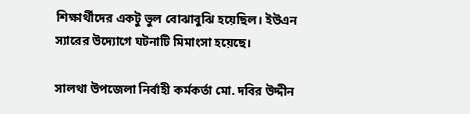শিক্ষার্থীদের একটু ভুল বোঝাবুঝি হয়েছিল। ইউএন স্যারের উদ্যোগে ঘটনাটি মিমাংসা হয়েছে।

সালথা উপজেলা নির্বাহী কর্মকর্তা মো. দবির উদ্দীন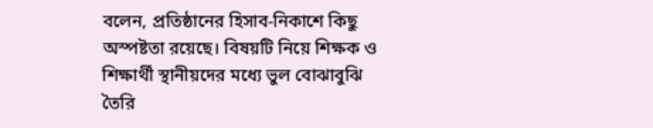বলেন, প্রতিষ্ঠানের হিসাব-নিকাশে কিছু অস্পষ্টতা রয়েছে। বিষয়টি নিয়ে শিক্ষক ও শিক্ষার্থী স্থানীয়দের মধ্যে ভুল বোঝাবুঝি তৈরি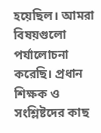হয়েছিল। আমরা বিষয়গুলো পর্যালোচনা করেছি। প্রধান শিক্ষক ও সংশ্লিষ্টদের কাছ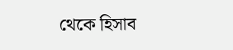থেকে হিসাব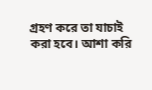গ্রহণ করে তা যাচাই করা হবে। আশা করি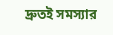দ্রুতই সমস্যার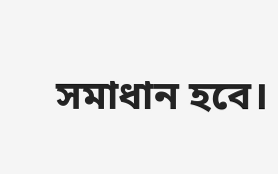সমাধান হবে।